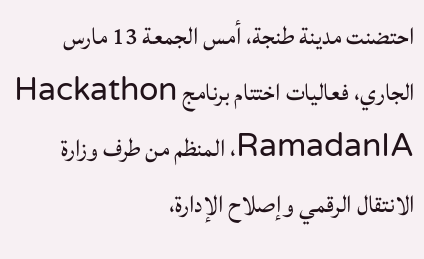احتضنت مدينة طنجة، أمس الجمعة 13 مارس الجاري، فعاليات اختتام برنامج Hackathon RamadanIA، المنظم من طرف وزارة الانتقال الرقمي وإصلاح الإدارة،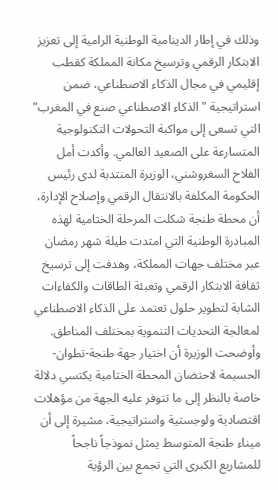وذلك في إطار الدينامية الوطنية الرامية إلى تعزيز الابتكار الرقمي وترسيخ مكانة المملكة كقطب إقليمي في مجال الذكاء الاصطناعي، ضمن استراتيجية "الذكاء الاصطناعي صنع في المغرب" التي تسعى إلى مواكبة التحولات التكنولوجية المتسارعة على الصعيد العالمي. وأكدت أمل الفلاح السغروشني، الوزيرة المنتدبة لدى رئيس الحكومة المكلفة بالانتقال الرقمي وإصلاح الإدارة، أن محطة طنجة شكلت المرحلة الختامية لهذه المبادرة الوطنية التي امتدت طيلة شهر رمضان عبر مختلف جهات المملكة، وهدفت إلى ترسيخ ثقافة الابتكار الرقمي وتعبئة الطاقات والكفاءات الشابة لتطوير حلول تعتمد على الذكاء الاصطناعي لمعالجة التحديات التنموية بمختلف المناطق. وأوضحت الوزيرة أن اختيار جهة طنجة‐تطوان‐الحسيمة لاحتضان المحطة الختامية يكتسي دلالة خاصة بالنظر إلى ما تتوفر عليه الجهة من مؤهلات اقتصادية ولوجستية واستراتيجية، مشيرة إلى أن ميناء طنجة المتوسط يمثل نموذجاً ناجحاً للمشاريع الكبرى التي تجمع بين الرؤية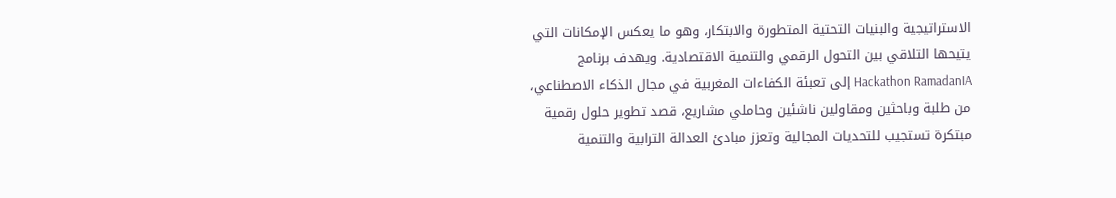الاستراتيجية والبنيات التحتية المتطورة والابتكار، وهو ما يعكس الإمكانات التي يتيحها التلاقي بين التحول الرقمي والتنمية الاقتصادية. ويهدف برنامج Hackathon RamadanIA إلى تعبئة الكفاءات المغربية في مجال الذكاء الاصطناعي، من طلبة وباحثين ومقاولين ناشئين وحاملي مشاريع، قصد تطوير حلول رقمية مبتكرة تستجيب للتحديات المجالية وتعزز مبادئ العدالة الترابية والتنمية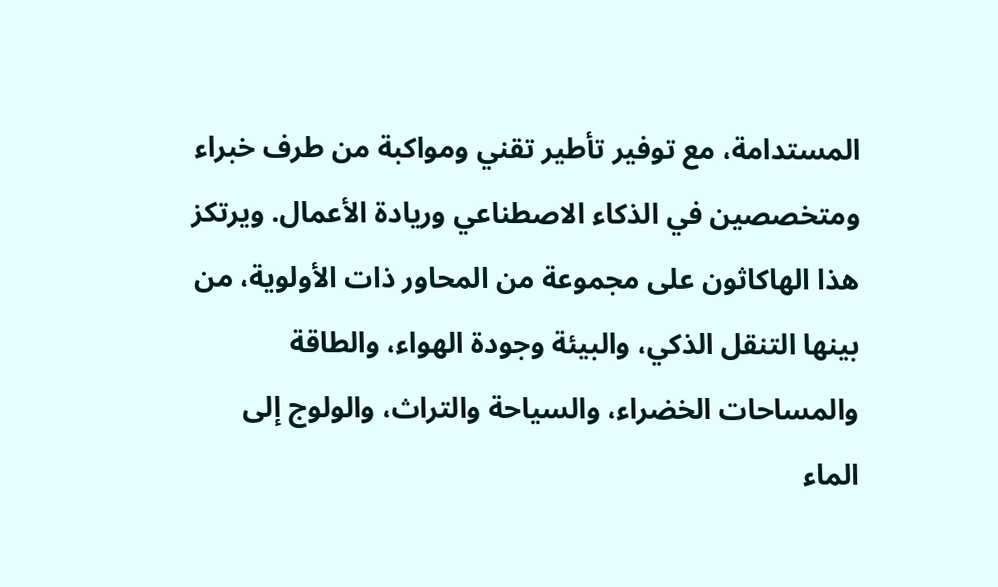المستدامة، مع توفير تأطير تقني ومواكبة من طرف خبراء ومتخصصين في الذكاء الاصطناعي وريادة الأعمال. ويرتكز هذا الهاكاثون على مجموعة من المحاور ذات الأولوية، من بينها التنقل الذكي، والبيئة وجودة الهواء، والطاقة والمساحات الخضراء، والسياحة والتراث، والولوج إلى الماء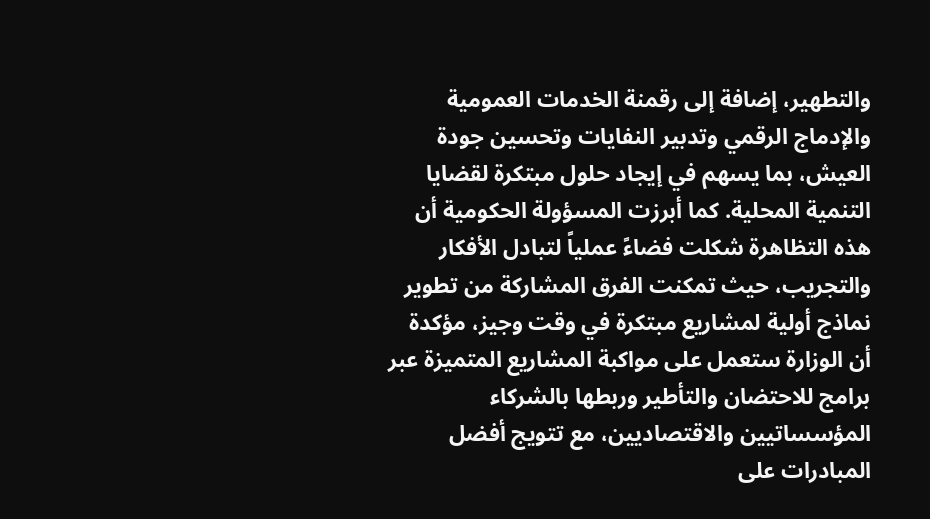والتطهير، إضافة إلى رقمنة الخدمات العمومية والإدماج الرقمي وتدبير النفايات وتحسين جودة العيش، بما يسهم في إيجاد حلول مبتكرة لقضايا التنمية المحلية. كما أبرزت المسؤولة الحكومية أن هذه التظاهرة شكلت فضاءً عملياً لتبادل الأفكار والتجريب، حيث تمكنت الفرق المشاركة من تطوير نماذج أولية لمشاريع مبتكرة في وقت وجيز، مؤكدة أن الوزارة ستعمل على مواكبة المشاريع المتميزة عبر برامج للاحتضان والتأطير وربطها بالشركاء المؤسساتيين والاقتصاديين، مع تتويج أفضل المبادرات على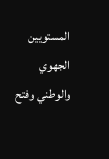المستويين الجهوي والوطني وفتح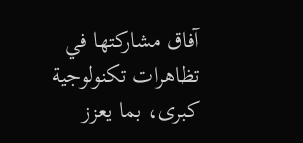آفاق مشاركتها في تظاهرات تكنولوجية كبرى، بما يعزز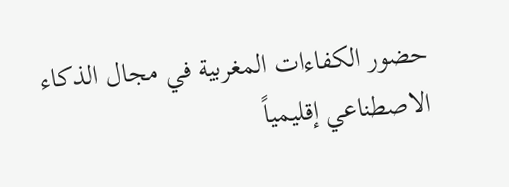حضور الكفاءات المغربية في مجال الذكاء الاصطناعي إقليمياً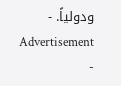ودولياً. - Advertisement -